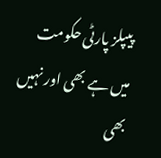پیپلز پارٹی حکومت میں ہے بھی اور نہیں بھی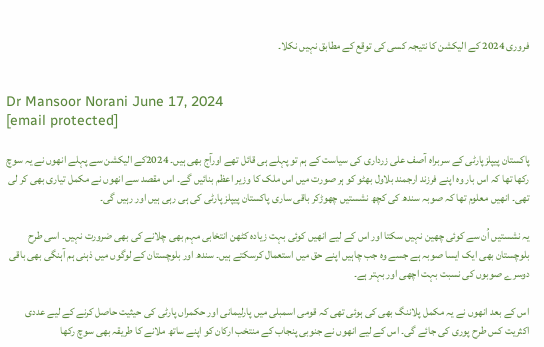فروری 2024 کے الیکشن کا نتیجہ کسی کی توقع کے مطابق نہیں نکلا۔


Dr Mansoor Norani June 17, 2024
[email protected]

پاکستان پیپلزپارٹی کے سربراہ آصف علی زرداری کی سیاست کے ہم تو پہلے ہی قائل تھے اورآج بھی ہیں۔ 2024کے الیکشن سے پہلے انھوں نے یہ سوچ رکھا تھا کہ اس بار وہ اپنے فرزند ارجمند بلاول بھٹو کو ہر صورت میں اس ملک کا وزیر اعظم بنائیں گے۔ اس مقصد سے انھوں نے مکمل تیاری بھی کر لی تھی۔ انھیں معلوم تھا کہ صوبہ سندھ کی کچھ نشستیں چھوڑکر باقی ساری پاکستان پیپلز پارٹی کی ہی رہی ہیں اور رہیں گی۔

یہ نشستیں اُن سے کوئی چھین نہیں سکتا اور اس کے لیے انھیں کوئی بہت زیادہ کٹھن انتخابی مہم بھی چلانے کی بھی ضرورت نہیں۔ اسی طرح بلوچستان بھی ایک ایسا صوبہ ہے جسے وہ جب چاہیں اپنے حق میں استعمال کرسکتے ہیں۔ سندھ اور بلوچستان کے لوگوں میں ذہنی ہم آہنگی بھی باقی دوسرے صوبوں کی نسبت بہت اچھی اور بہتر ہے۔

اس کے بعد انھوں نے یہ مکمل پلاننگ بھی کی ہوئی تھی کہ قومی اسمبلی میں پارلیمانی اور حکمراں پارٹی کی حیثیت حاصل کرنے کے لیے عددی اکثریت کس طرح پوری کی جائے گی۔ اس کے لیے انھوں نے جنوبی پنجاب کے منتخب ارکان کو اپنے ساتھ ملانے کا طریقہ بھی سوچ رکھا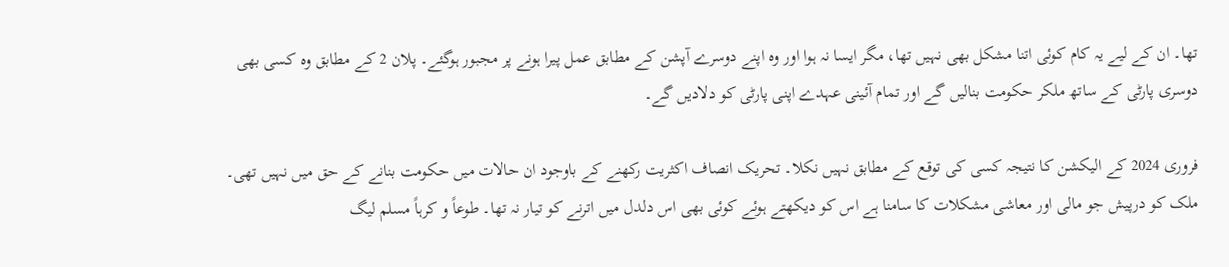تھا۔ ان کے لیے یہ کام کوئی اتنا مشکل بھی نہیں تھا، مگر ایسا نہ ہوا اور وہ اپنے دوسرے آپشن کے مطابق عمل پیرا ہونے پر مجبور ہوگئے۔ پلان 2 کے مطابق وہ کسی بھی دوسری پارٹی کے ساتھ ملکر حکومت بنالیں گے اور تمام آئینی عہدے اپنی پارٹی کو دلادیں گے۔

فروری 2024 کے الیکشن کا نتیجہ کسی کی توقع کے مطابق نہیں نکلا۔ تحریک انصاف اکثریت رکھنے کے باوجود ان حالات میں حکومت بنانے کے حق میں نہیں تھی۔ ملک کو درپیش جو مالی اور معاشی مشکلات کا سامنا ہے اس کو دیکھتے ہوئے کوئی بھی اس دلدل میں اترنے کو تیار نہ تھا۔ طوعاً و کرہاً مسلم لیگ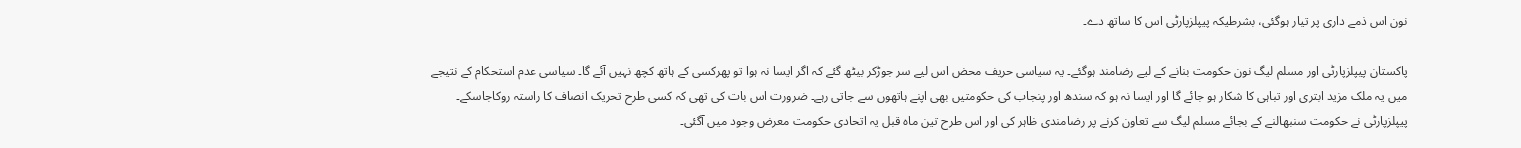نون اس ذمے داری پر تیار ہوگئی، بشرطیکہ پیپلزپارٹی اس کا ساتھ دے۔

پاکستان پیپلزپارٹی اور مسلم لیگ نون حکومت بنانے کے لیے رضامند ہوگئے۔ یہ سیاسی حریف محض اس لیے سر جوڑکر بیٹھ گئے کہ اگر ایسا نہ ہوا تو پھرکسی کے ہاتھ کچھ نہیں آئے گا۔ سیاسی عدم استحکام کے نتیجے میں یہ ملک مزید ابتری اور تباہی کا شکار ہو جائے گا اور ایسا نہ ہو کہ سندھ اور پنجاب کی حکومتیں بھی اپنے ہاتھوں سے جاتی رہے۔ ضرورت اس بات کی تھی کہ کسی طرح تحریک انصاف کا راستہ روکاجاسکے۔ پیپلزپارٹی نے حکومت سنبھالنے کے بجائے مسلم لیگ سے تعاون کرنے پر رضامندی ظاہر کی اور اس طرح تین ماہ قبل یہ اتحادی حکومت معرض وجود میں آگئی۔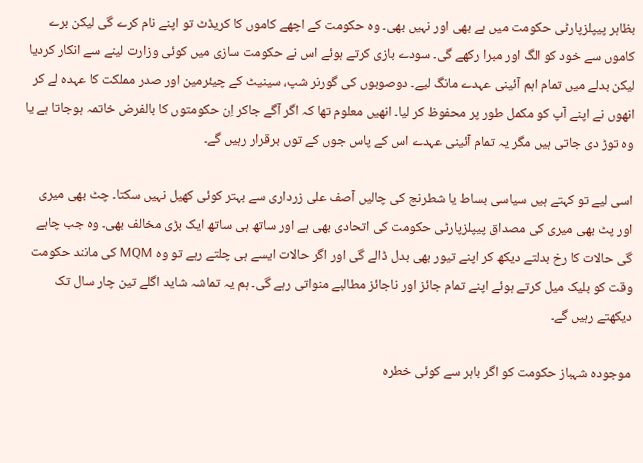بظاہر پیپلزپارٹی حکومت میں ہے بھی اور نہیں بھی۔ وہ حکومت کے اچھے کاموں کا کریڈٹ تو اپنے نام کرے گی لیکن برے کاموں سے خود کو الگ اور مبرا رکھے گی۔ سودے بازی کرتے ہوئے اس نے حکومت سازی میں کوئی وزارت لینے سے انکار کردیا لیکن بدلے میں تمام اہم آئینی عہدے مانگ لیے۔ دوصوبوں کی گورنر شپ، سینیٹ کے چیئرمین اور صدر مملکت کا عہدہ لے کر انھوں نے اپنے آپ کو مکمل طور پر محفوظ کر لیا۔ انھیں معلوم تھا کہ اگر آگے جاکر اِن حکومتوں کا بالفرض خاتمہ ہوجاتا ہے یا وہ توڑ دی جاتی ہیں مگر یہ تمام آئینی عہدے اس کے پاس جوں کے توں برقرار رہیں گے۔

اسی لیے تو کہتے ہیں سیاسی بساط یا شطرنج کی چالیں آصف علی زرداری سے بہتر کوئی کھیل نہیں سکتا۔ چٹ بھی میری اور پٹ بھی میری کی مصداق پیپلزپارٹی حکومت کی اتحادی بھی ہے اور ساتھ ہی ساتھ ایک بڑی مخالف بھی۔ وہ جب چاہے گی حالات کا رخ بدلتے دیکھ کر اپنے تیور بھی بدل ڈالے گی اور اگر حالات ایسے ہی چلتے رہے تو وہ MQM کی مانند حکومت وقت کو بلیک میل کرتے ہوئے اپنے تمام جائز اور ناجائز مطالبے منواتی رہے گی۔ ہم یہ تماشہ شاید اگلے تین چار سال تک دیکھتے رہیں گے۔

موجودہ شہباز حکومت کو اگر باہر سے کوئی خطرہ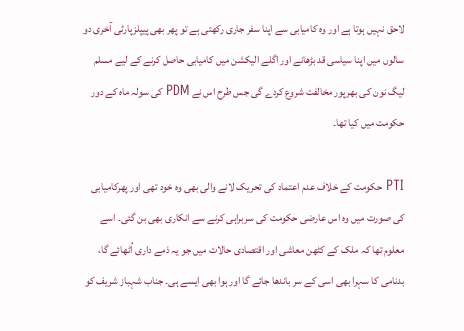لاحق نہیں ہوتا ہے اور وہ کامیابی سے اپنا سفر جاری رکھتی ہے تو پھر بھی پیپلزپارٹی آخری دو سالوں میں اپنا سیاسی قد بڑھانے اور اگلے الیکشن میں کامیابی حاصل کرنے کے لیے مسلم لیگ نون کی بھرپور مخالفت شروع کردے گی جس طرح اس نے PDM کی سولہ ماہ کے دور حکومت میں کیا تھا۔

PTI حکومت کے خلاف عدم اعتماد کی تحریک لانے والی بھی وہ خود تھی اور پھرکامیابی کی صورت میں وہ اس عارضی حکومت کی سربراہی کرنے سے انکاری بھی بن گئی۔ اسے معلوم تھا کہ ملک کے کٹھن معاشی اور اقتصادی حالات میں جو یہ ذمے داری اُٹھائے گا، بدنامی کا سہرا بھی اسی کے سر باندھا جائے گا اور ہوا بھی ایسے ہی۔ جناب شہباز شریف کو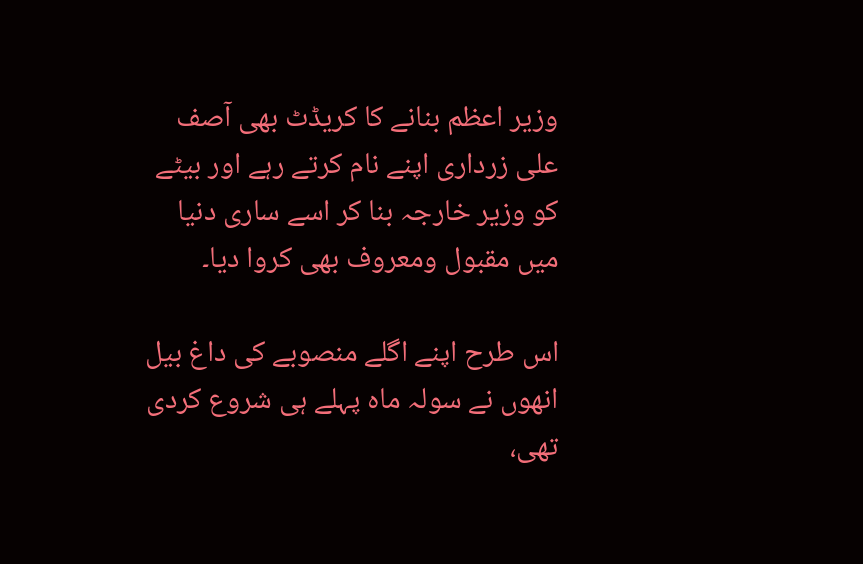وزیر اعظم بنانے کا کریڈٹ بھی آصف علی زرداری اپنے نام کرتے رہے اور بیٹے کو وزیر خارجہ بنا کر اسے ساری دنیا میں مقبول ومعروف بھی کروا دیا۔

اس طرح اپنے اگلے منصوبے کی داغ بیل انھوں نے سولہ ماہ پہلے ہی شروع کردی تھی،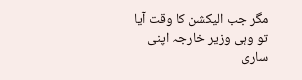مگر جب الیکشن کا وقت آیا تو وہی وزیر خارجہ اپنی ساری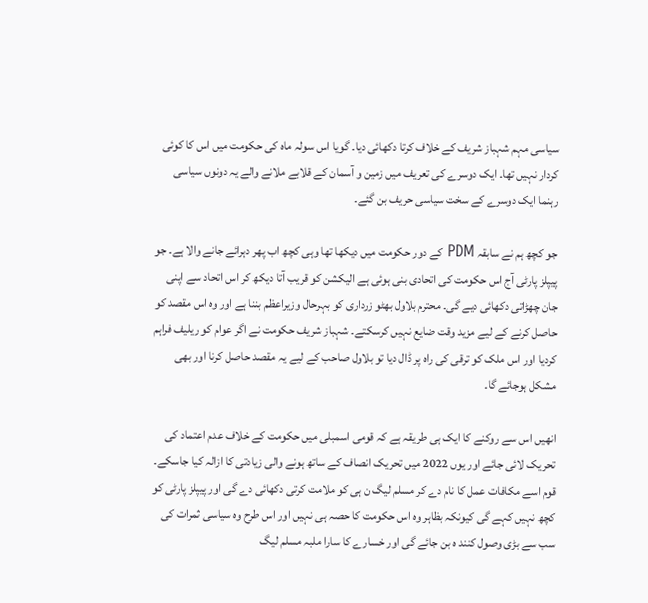سیاسی مہم شہباز شریف کے خلاف کرتا دکھائی دیا۔ گویا اس سولہ ماہ کی حکومت میں اس کا کوئی کردار نہیں تھا۔ ایک دوسرے کی تعریف میں زمین و آسمان کے قلابے ملانے والے یہ دونوں سیاسی رہنما ایک دوسرے کے سخت سیاسی حریف بن گئے۔

جو کچھ ہم نے سابقہ PDM کے دور حکومت میں دیکھا تھا وہی کچھ اب پھر دہرائے جانے والا ہے۔ جو پیپلز پارٹی آج اس حکومت کی اتحادی بنی ہوئی ہے الیکشن کو قریب آتا دیکھ کر اس اتحاد سے اپنی جان چھڑاتی دکھائی دیے گی۔ محترم بلاول بھٹو زرداری کو بہرحال وزیراعظم بننا ہے اور وہ اس مقصد کو حاصل کرنے کے لیے مزید وقت ضایع نہیں کرسکتے۔ شہباز شریف حکومت نے اگر عوام کو ریلیف فراہم کردیا اور اس ملک کو ترقی کی راہ پر ڈال دیا تو بلاول صاحب کے لیے یہ مقصد حاصل کرنا اور بھی مشکل ہوجائے گا۔

انھیں اس سے روکنے کا ایک ہی طریقہ ہے کہ قومی اسمبلی میں حکومت کے خلاف عدم اعتماد کی تحریک لائی جائے اور یوں 2022 میں تحریک انصاف کے ساتھ ہونے والی زیادتی کا ازالہ کیا جاسکے۔ قوم اسے مکافات عمل کا نام دے کر مسلم لیگ ن ہی کو ملامت کرتی دکھائی دے گی اور پیپلز پارٹی کو کچھ نہیں کہے گی کیونکہ بظاہر وہ اس حکومت کا حصہ ہی نہیں اور اس طرح وہ سیاسی ثمرات کی سب سے بڑی وصول کنند ہ بن جائے گی اور خسارے کا سارا ملبہ مسلم لیگ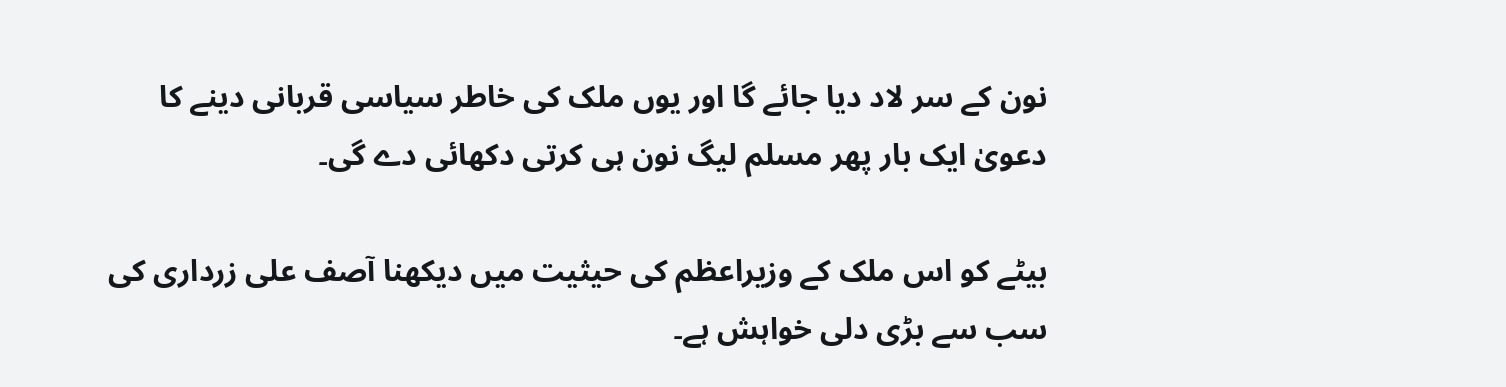نون کے سر لاد دیا جائے گا اور یوں ملک کی خاطر سیاسی قربانی دینے کا دعویٰ ایک بار پھر مسلم لیگ نون ہی کرتی دکھائی دے گی۔

بیٹے کو اس ملک کے وزیراعظم کی حیثیت میں دیکھنا آصف علی زرداری کی سب سے بڑی دلی خواہش ہے۔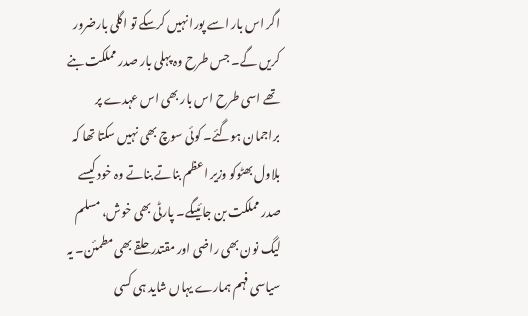اگر اس بار اسے پورا نہیں کرسکے تو اگلی بارضرور کریں گے۔ جس طرح وہ پہلی بار صدر مملکت بنے تھے اسی طرح اس بار بھی اس عہدے پر براجمان ہوگئے۔ کوئی سوچ بھی نہیں سکتا تھا کہ بلاول بھٹوکو وزیر اعظم بناتے بناتے وہ خود کیسے صدر مملکت بن جائیںگے۔ پارٹی بھی خوش، مسلم لیگ نون بھی راضی اور مقتدر حلقے بھی مطمئن۔ یہ سیاسی فہم ہمارے یہاں شاید ہی کسی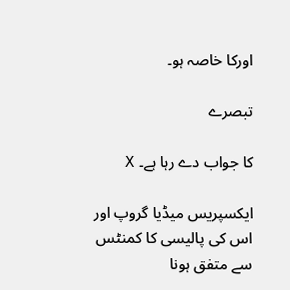اورکا خاصہ ہو۔

تبصرے

کا جواب دے رہا ہے۔ X

ایکسپریس میڈیا گروپ اور اس کی پالیسی کا کمنٹس سے متفق ہونا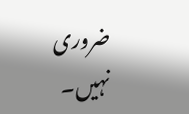ضروری نہیں۔